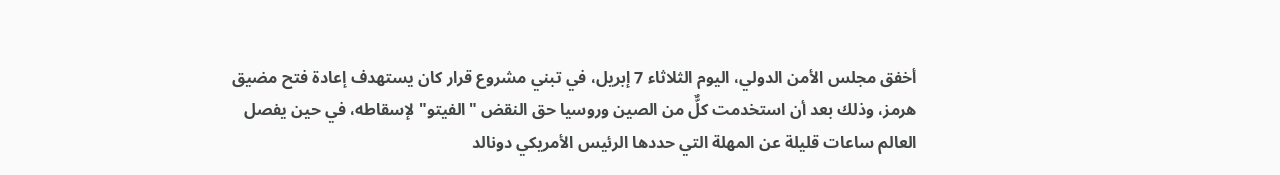أخفق مجلس الأمن الدولي، اليوم الثلاثاء 7 إبريل، في تبني مشروع قرار كان يستهدف إعادة فتح مضيق هرمز، وذلك بعد أن استخدمت كلٌّ من الصين وروسيا حق النقض "الفيتو" لإسقاطه، في حين يفصل العالم ساعات قليلة عن المهلة التي حددها الرئيس الأمريكي دونالد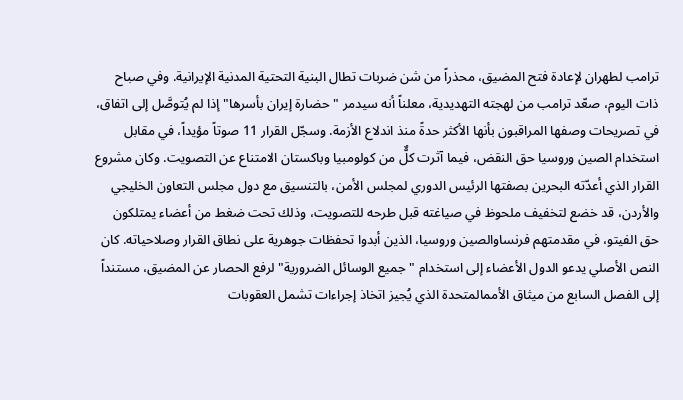ترامب لطهران لإعادة فتح المضيق، محذراً من شن ضربات تطال البنية التحتية المدنية الإيرانية. وفي صباح ذات اليوم، صعّد ترامب من لهجته التهديدية، معلناً أنه سيدمر "حضارة إيران بأسرها" إذا لم يُتوصَّل إلى اتفاق، في تصريحات وصفها المراقبون بأنها الأكثر حدةً منذ اندلاع الأزمة. وسجّل القرار 11 صوتاً مؤيداً، في مقابل استخدام الصين وروسيا حق النقض، فيما آثرت كلٌّ من كولومبيا وباكستان الامتناع عن التصويت. وكان مشروع القرار الذي أعدّته البحرين بصفتها الرئيس الدوري لمجلس الأمن، بالتنسيق مع دول مجلس التعاون الخليجي والأردن، قد خضع لتخفيف ملحوظ في صياغته قبل طرحه للتصويت، وذلك تحت ضغط من أعضاء يمتلكون حق الفيتو، في مقدمتهم فرنساوالصين وروسيا، الذين أبدوا تحفظات جوهرية على نطاق القرار وصلاحياته. كان النص الأصلي يدعو الدول الأعضاء إلى استخدام "جميع الوسائل الضرورية" لرفع الحصار عن المضيق، مستنداً إلى الفصل السابع من ميثاق الأممالمتحدة الذي يُجيز اتخاذ إجراءات تشمل العقوبات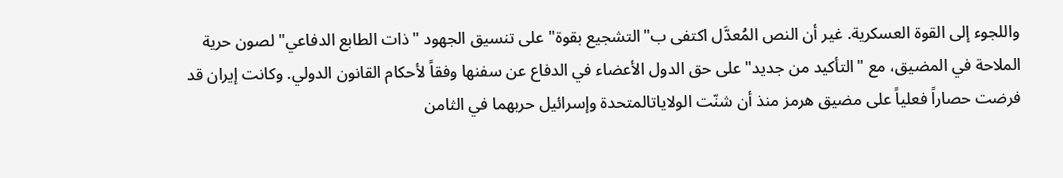واللجوء إلى القوة العسكرية. غير أن النص المُعدَّل اكتفى ب"التشجيع بقوة" على تنسيق الجهود "ذات الطابع الدفاعي" لصون حرية الملاحة في المضيق، مع "التأكيد من جديد" على حق الدول الأعضاء في الدفاع عن سفنها وفقاً لأحكام القانون الدولي. وكانت إيران قد فرضت حصاراً فعلياً على مضيق هرمز منذ أن شنّت الولاياتالمتحدة وإسرائيل حربهما في الثامن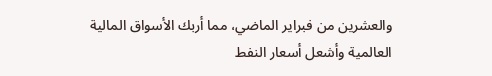والعشرين من فبراير الماضي، مما أربك الأسواق المالية العالمية وأشعل أسعار النفط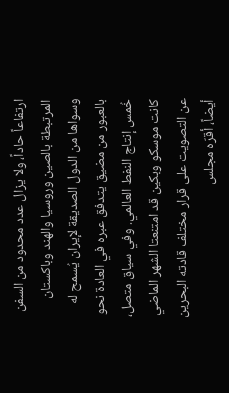ارتفاعاً حاداً، ولا يزال عدد محدود من السفن المرتبطة بالصين وروسيا والهند وباكستان وسواها من الدول الصديقة لإيران يُسمح له بالعبور من مضيق يتدفق عبره في العادة نحو خُمس إنتاج النفط العالمي. وفي سياق متصل، كانت موسكو وبكين قد امتنعتا الشهر الماضي عن التصويت على قرار مختلف قادته البحرين أيضاً، أقرّه مجلس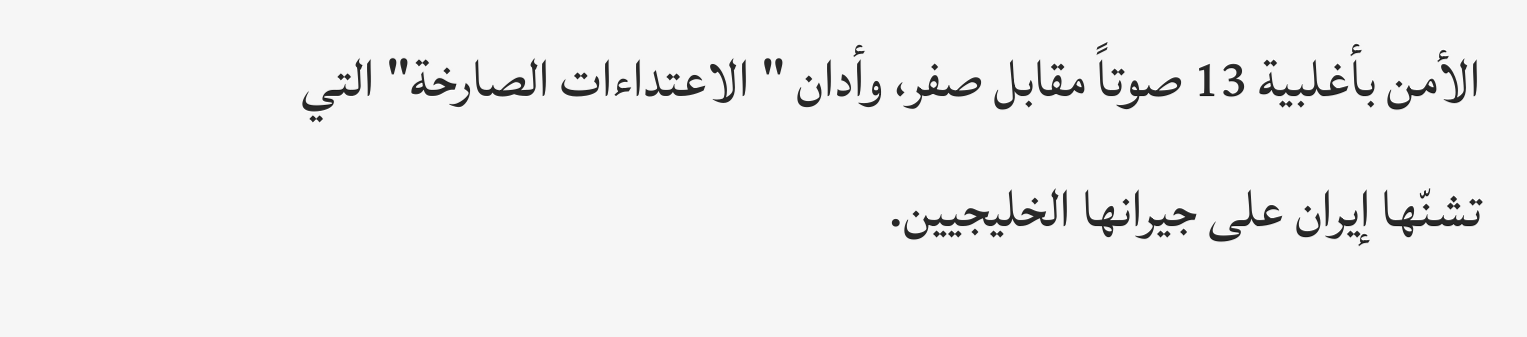الأمن بأغلبية 13 صوتاً مقابل صفر، وأدان "الاعتداءات الصارخة" التي تشنّها إيران على جيرانها الخليجيين.